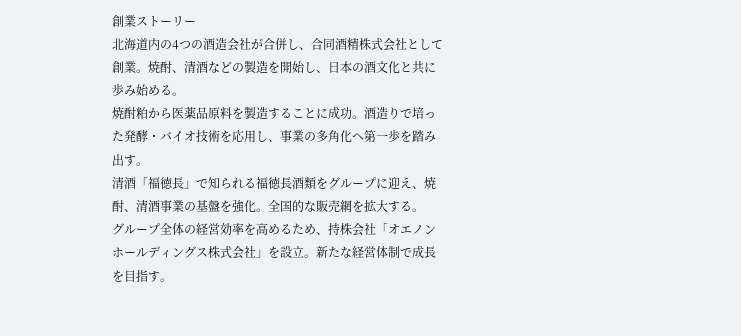創業ストーリー
北海道内の4つの酒造会社が合併し、合同酒精株式会社として創業。焼酎、清酒などの製造を開始し、日本の酒文化と共に歩み始める。
焼酎粕から医薬品原料を製造することに成功。酒造りで培った発酵・バイオ技術を応用し、事業の多角化へ第一歩を踏み出す。
清酒「福徳長」で知られる福徳長酒類をグループに迎え、焼酎、清酒事業の基盤を強化。全国的な販売網を拡大する。
グループ全体の経営効率を高めるため、持株会社「オエノンホールディングス株式会社」を設立。新たな経営体制で成長を目指す。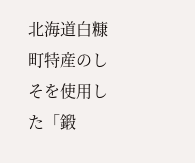北海道白糠町特産のしそを使用した「鍛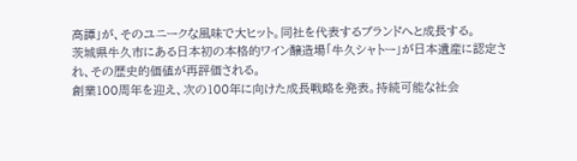高譚」が、そのユニークな風味で大ヒット。同社を代表するブランドへと成長する。
茨城県牛久市にある日本初の本格的ワイン醸造場「牛久シャトー」が日本遺産に認定され、その歴史的価値が再評価される。
創業100周年を迎え、次の100年に向けた成長戦略を発表。持続可能な社会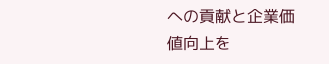への貢献と企業価値向上を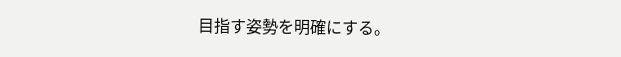目指す姿勢を明確にする。